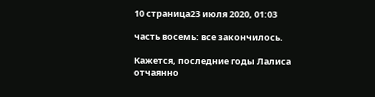10 страница23 июля 2020, 01:03

часть восемь: все закончилось.

Кажется, последние годы Лалиса отчаянно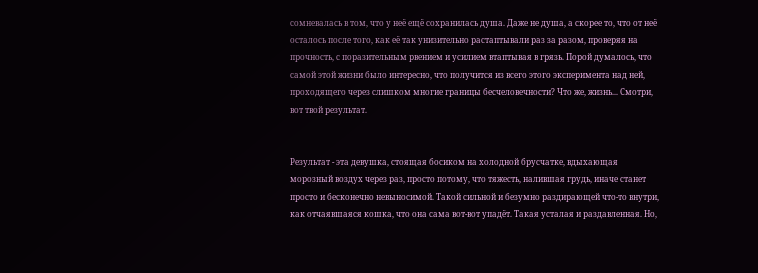сомневалась в том, что у неё ещё сохранилась душа. Даже не душа, а скорее то, что от неё осталось после того, как её так унизительно растаптывали раз за разом, проверяя на прочность, с поразительным рвением и усилием втаптывая в грязь. Порой думалось, что самой этой жизни было интересно, что получится из всего этого эксперимента над ней, проходящего через слишком многие границы бесчеловечности? Что же, жизнь... Смотри, вот твой результат.


Результат - эта девушка, стоящая босиком на холодной брусчатке, вдыхающая морозный воздух через раз, просто потому, что тяжесть, налившая грудь, иначе станет просто и бесконечно невыносимой. Такой сильной и безумно раздирающей что-то внутри, как отчаявшаяся кошка, что она сама вот-вот упадёт. Такая усталая и раздавленная. Но,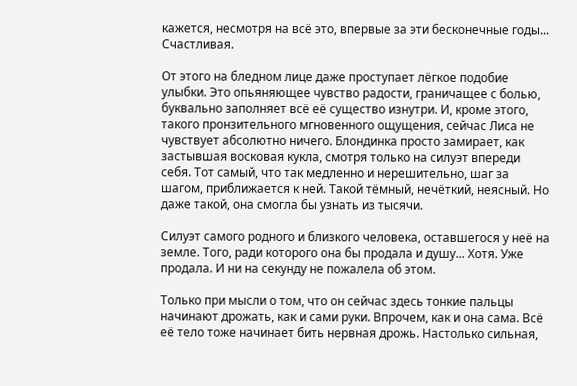кажется, несмотря на всё это, впервые за эти бесконечные годы... Счастливая.

От этого на бледном лице даже проступает лёгкое подобие улыбки. Это опьяняющее чувство радости, граничащее с болью, буквально заполняет всё её существо изнутри. И, кроме этого, такого пронзительного мгновенного ощущения, сейчас Лиса не чувствует абсолютно ничего. Блондинка просто замирает, как застывшая восковая кукла, смотря только на силуэт впереди себя. Тот самый, что так медленно и нерешительно, шаг за шагом, приближается к ней. Такой тёмный, нечёткий, неясный. Но даже такой, она смогла бы узнать из тысячи.

Силуэт самого родного и близкого человека, оставшегося у неё на земле. Того, ради которого она бы продала и душу... Хотя. Уже продала. И ни на секунду не пожалела об этом.

Только при мысли о том, что он сейчас здесь тонкие пальцы начинают дрожать, как и сами руки. Впрочем, как и она сама. Всё её тело тоже начинает бить нервная дрожь. Настолько сильная,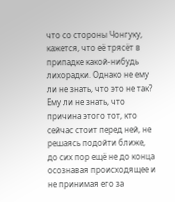что со стороны Чонгуку, кажется, что её трясёт в припадке какой-нибудь лихорадки. Однако не ему ли не знать, что это не так? Ему ли не знать, что причина этого тот, кто сейчас стоит перед ней, не решаясь подойти ближе, до сих пор ещё не до конца осознавая происходящее и не принимая его за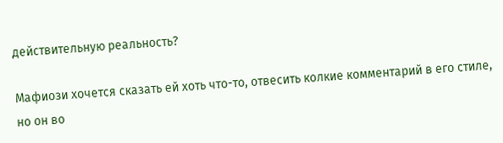действительную реальность?

Мафиози хочется сказать ей хоть что-то, отвесить колкие комментарий в его стиле, но он во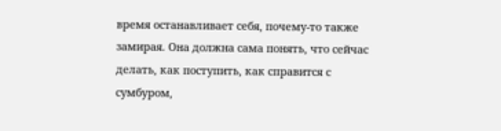время останавливает себя, почему-то также замирая. Она должна сама понять, что сейчас делать, как поступить, как справится с сумбуром,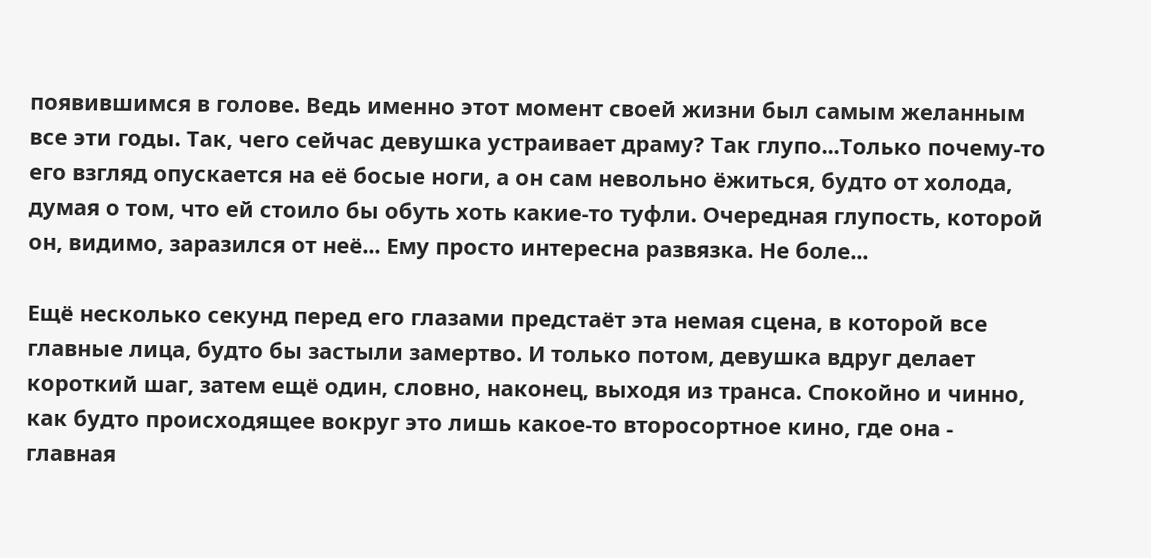появившимся в голове. Ведь именно этот момент своей жизни был самым желанным все эти годы. Так, чего сейчас девушка устраивает драму? Так глупо...Только почему-то его взгляд опускается на её босые ноги, а он сам невольно ёжиться, будто от холода, думая о том, что ей стоило бы обуть хоть какие-то туфли. Очередная глупость, которой он, видимо, заразился от неё... Ему просто интересна развязка. Не боле...

Ещё несколько секунд перед его глазами предстаёт эта немая сцена, в которой все главные лица, будто бы застыли замертво. И только потом, девушка вдруг делает короткий шаг, затем ещё один, словно, наконец, выходя из транса. Спокойно и чинно, как будто происходящее вокруг это лишь какое-то второсортное кино, где она - главная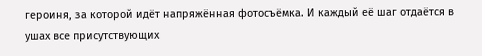героиня, за которой идёт напряжённая фотосъёмка. И каждый её шаг отдаётся в ушах все присутствующих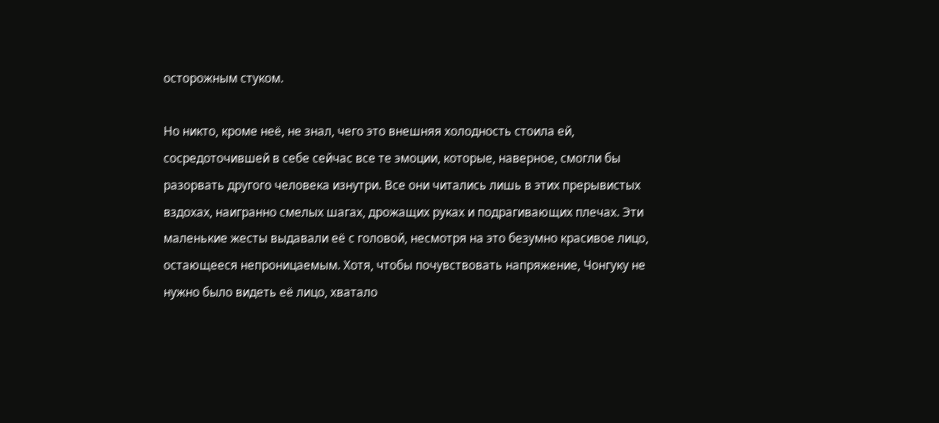осторожным стуком.

Но никто, кроме неё, не знал, чего это внешняя холодность стоила ей, сосредоточившей в себе сейчас все те эмоции, которые, наверное, смогли бы разорвать другого человека изнутри. Все они читались лишь в этих прерывистых вздохах, наигранно смелых шагах, дрожащих руках и подрагивающих плечах. Эти маленькие жесты выдавали её с головой, несмотря на это безумно красивое лицо, остающееся непроницаемым. Хотя, чтобы почувствовать напряжение, Чонгуку не нужно было видеть её лицо, хватало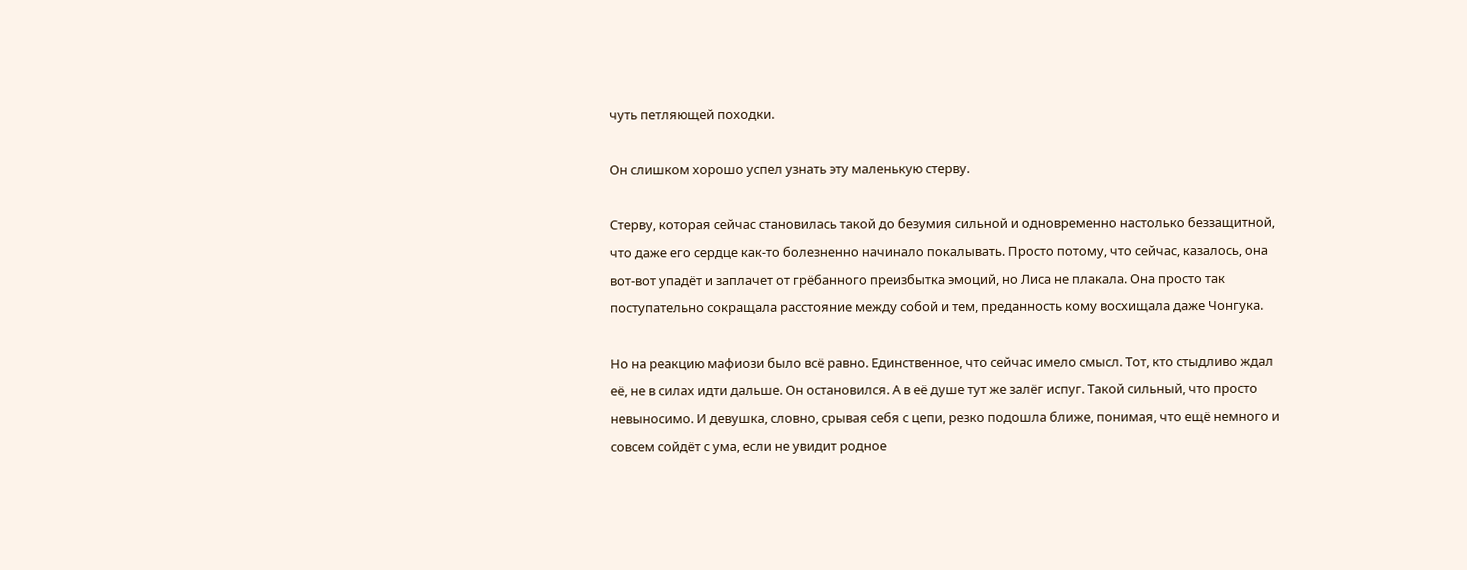чуть петляющей походки.

Он слишком хорошо успел узнать эту маленькую стерву.

Стерву, которая сейчас становилась такой до безумия сильной и одновременно настолько беззащитной, что даже его сердце как-то болезненно начинало покалывать. Просто потому, что сейчас, казалось, она вот-вот упадёт и заплачет от грёбанного преизбытка эмоций, но Лиса не плакала. Она просто так поступательно сокращала расстояние между собой и тем, преданность кому восхищала даже Чонгука.

Но на реакцию мафиози было всё равно. Единственное, что сейчас имело смысл. Тот, кто стыдливо ждал её, не в силах идти дальше. Он остановился. А в её душе тут же залёг испуг. Такой сильный, что просто невыносимо. И девушка, словно, срывая себя с цепи, резко подошла ближе, понимая, что ещё немного и совсем сойдёт с ума, если не увидит родное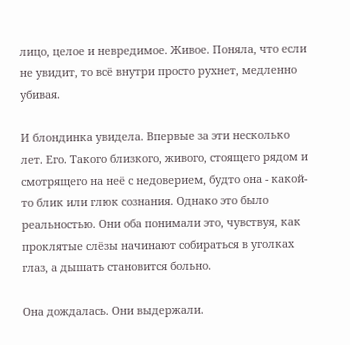лицо, целое и невредимое. Живое. Поняла, что если не увидит, то всё внутри просто рухнет, медленно убивая.

И блондинка увидела. Впервые за эти несколько лет. Его. Такого близкого, живого, стоящего рядом и смотрящего на неё с недоверием, будто она - какой-то блик или глюк сознания. Однако это было реальностью. Они оба понимали это, чувствуя, как проклятые слёзы начинают собираться в уголках глаз, а дышать становится больно.

Она дождалась. Они выдержали.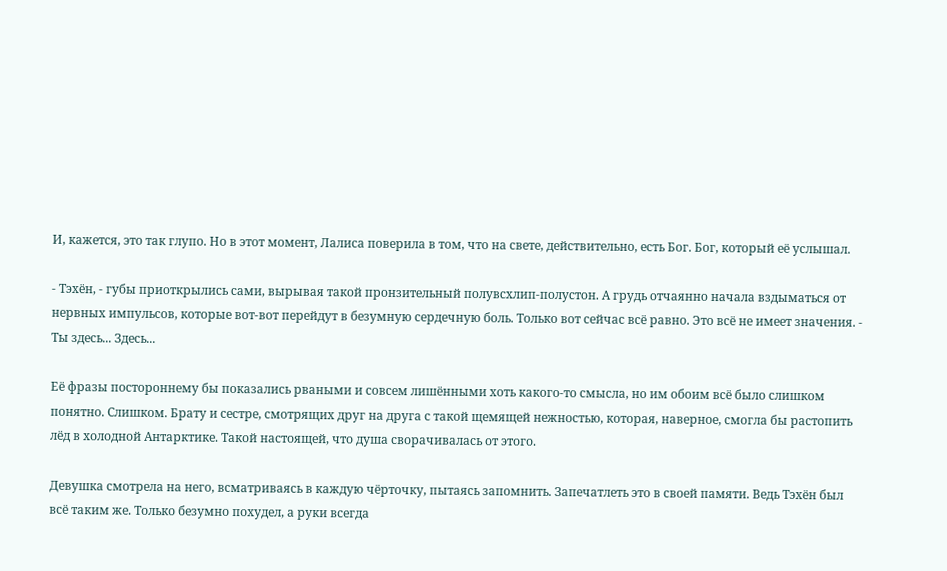И, кажется, это так глупо. Но в этот момент, Лалиса поверила в том, что на свете, действительно, есть Бог. Бог, который её услышал.

- Тэхён, - губы приоткрылись сами, вырывая такой пронзительный полувсхлип-полустон. А грудь отчаянно начала вздыматься от нервных импульсов, которые вот-вот перейдут в безумную сердечную боль. Только вот сейчас всё равно. Это всё не имеет значения. - Ты здесь... Здесь...

Её фразы постороннему бы показались рваными и совсем лишёнными хоть какого-то смысла, но им обоим всё было слишком понятно. Слишком. Брату и сестре, смотрящих друг на друга с такой щемящей нежностью, которая, наверное, смогла бы растопить лёд в холодной Антарктике. Такой настоящей, что душа сворачивалась от этого.

Девушка смотрела на него, всматриваясь в каждую чёрточку, пытаясь запомнить. Запечатлеть это в своей памяти. Ведь Тэхён был всё таким же. Только безумно похудел, а руки всегда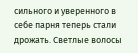сильного и уверенного в себе парня теперь стали дрожать. Светлые волосы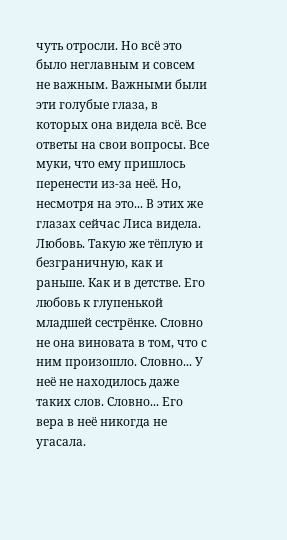чуть отросли. Но всё это было неглавным и совсем не важным. Важными были эти голубые глаза, в которых она видела всё. Все ответы на свои вопросы. Все муки, что ему пришлось перенести из-за неё. Но, несмотря на это... В этих же глазах сейчас Лиса видела. Любовь. Такую же тёплую и безграничную, как и раньше. Как и в детстве. Его любовь к глупенькой младшей сестрёнке. Словно не она виновата в том, что с ним произошло. Словно... У неё не находилось даже таких слов. Словно... Его вера в неё никогда не угасала.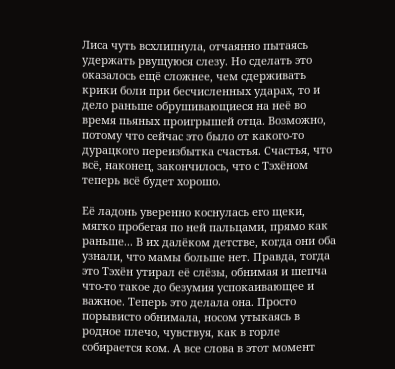Лиса чуть всхлипнула, отчаянно пытаясь удержать рвущуюся слезу. Но сделать это оказалось ещё сложнее, чем сдерживать крики боли при бесчисленных ударах, то и дело раньше обрушивающиеся на неё во время пьяных проигрышей отца. Возможно, потому что сейчас это было от какого-то дурацкого переизбытка счастья. Счастья, что всё, наконец, закончилось, что с Тэхёном теперь всё будет хорошо.

Её ладонь уверенно коснулась его щеки, мягко пробегая по ней пальцами, прямо как раньше... В их далёком детстве, когда они оба узнали, что мамы больше нет. Правда, тогда это Тэхён утирал её слёзы, обнимая и шепча что-то такое до безумия успокаивающее и важное. Теперь это делала она. Просто порывисто обнимала, носом утыкаясь в родное плечо, чувствуя, как в горле собирается ком. А все слова в этот момент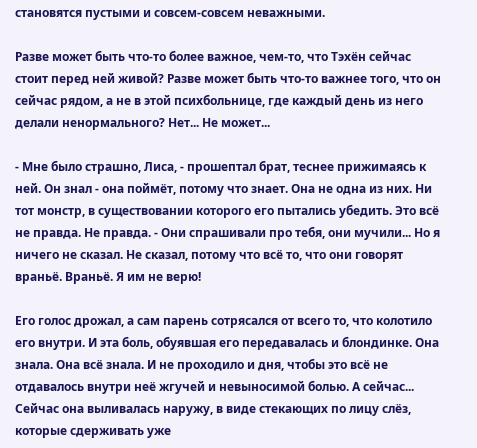становятся пустыми и совсем-совсем неважными.

Разве может быть что-то более важное, чем-то, что Тэхён сейчас стоит перед ней живой? Разве может быть что-то важнее того, что он сейчас рядом, а не в этой психбольнице, где каждый день из него делали ненормального? Нет... Не может...

- Мне было страшно, Лиса, - прошептал брат, теснее прижимаясь к ней. Он знал - она поймёт, потому что знает. Она не одна из них. Ни тот монстр, в существовании которого его пытались убедить. Это всё не правда. Не правда. - Они спрашивали про тебя, они мучили... Но я ничего не сказал. Не сказал, потому что всё то, что они говорят враньё. Враньё. Я им не верю!

Его голос дрожал, а сам парень сотрясался от всего то, что колотило его внутри. И эта боль, обуявшая его передавалась и блондинке. Она знала. Она всё знала. И не проходило и дня, чтобы это всё не отдавалось внутри неё жгучей и невыносимой болью. А сейчас... Сейчас она выливалась наружу, в виде стекающих по лицу слёз, которые сдерживать уже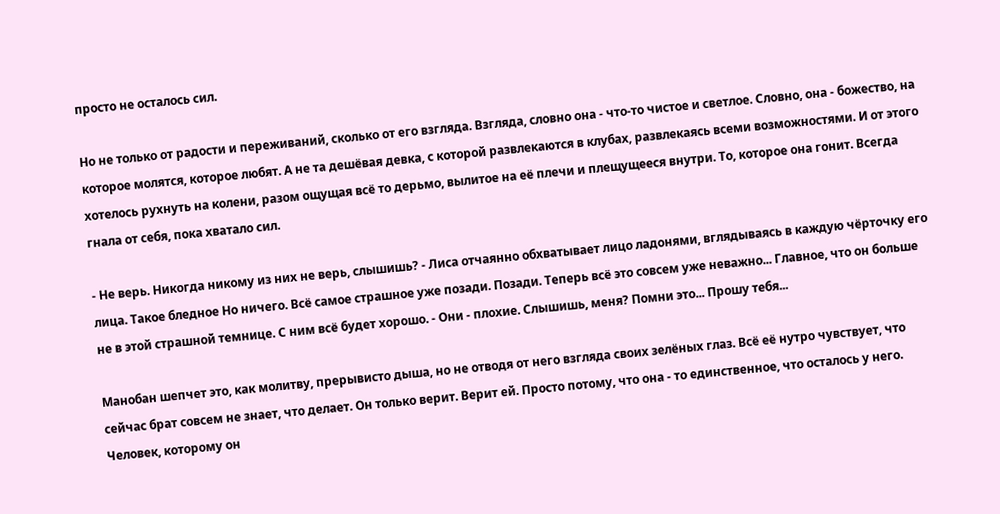просто не осталось сил.

Но не только от радости и переживаний, сколько от его взгляда. Взгляда, словно она - что-то чистое и светлое. Словно, она - божество, на которое молятся, которое любят. А не та дешёвая девка, с которой развлекаются в клубах, развлекаясь всеми возможностями. И от этого хотелось рухнуть на колени, разом ощущая всё то дерьмо, вылитое на её плечи и плещущееся внутри. То, которое она гонит. Всегда гнала от себя, пока хватало сил.

- Не верь. Никогда никому из них не верь, слышишь? - Лиса отчаянно обхватывает лицо ладонями, вглядываясь в каждую чёрточку его лица. Такое бледное Но ничего. Всё самое страшное уже позади. Позади. Теперь всё это совсем уже неважно... Главное, что он больше не в этой страшной темнице. С ним всё будет хорошо. - Они - плохие. Слышишь, меня? Помни это... Прошу тебя...

Манобан шепчет это, как молитву, прерывисто дыша, но не отводя от него взгляда своих зелёных глаз. Всё её нутро чувствует, что сейчас брат совсем не знает, что делает. Он только верит. Верит ей. Просто потому, что она - то единственное, что осталось у него. Человек, которому он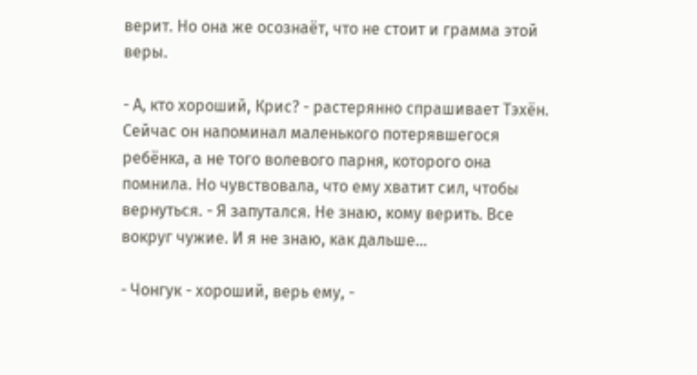верит. Но она же осознаёт, что не стоит и грамма этой веры.

- А, кто хороший, Крис? - растерянно спрашивает Тэхён. Сейчас он напоминал маленького потерявшегося ребёнка, а не того волевого парня, которого она помнила. Но чувствовала, что ему хватит сил, чтобы вернуться. - Я запутался. Не знаю, кому верить. Все вокруг чужие. И я не знаю, как дальше...

- Чонгук - хороший, верь ему, -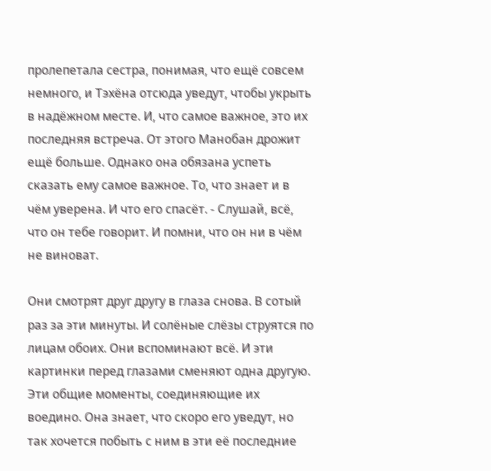пролепетала сестра, понимая, что ещё совсем немного, и Тэхёна отсюда уведут, чтобы укрыть в надёжном месте. И, что самое важное, это их последняя встреча. От этого Манобан дрожит ещё больше. Однако она обязана успеть сказать ему самое важное. То, что знает и в чём уверена. И что его спасёт. - Слушай, всё, что он тебе говорит. И помни, что он ни в чём не виноват.

Они смотрят друг другу в глаза снова. В сотый раз за эти минуты. И солёные слёзы струятся по лицам обоих. Они вспоминают всё. И эти картинки перед глазами сменяют одна другую. Эти общие моменты, соединяющие их воедино. Она знает, что скоро его уведут, но так хочется побыть с ним в эти её последние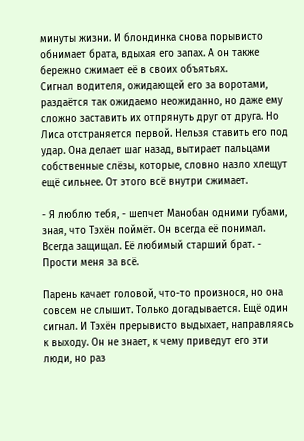минуты жизни. И блондинка снова порывисто обнимает брата, вдыхая его запах. А он также бережно сжимает её в своих объятьях.
Сигнал водителя, ожидающей его за воротами, раздаётся так ожидаемо неожиданно, но даже ему сложно заставить их отпрянуть друг от друга. Но Лиса отстраняется первой. Нельзя ставить его под удар. Она делает шаг назад, вытирает пальцами собственные слёзы, которые, словно назло хлещут ещё сильнее. От этого всё внутри сжимает.

- Я люблю тебя, - шепчет Манобан одними губами, зная, что Тэхён поймёт. Он всегда её понимал. Всегда защищал. Её любимый старший брат. - Прости меня за всё.

Парень качает головой, что-то произнося, но она совсем не слышит. Только догадывается. Ещё один сигнал. И Тэхён прерывисто выдыхает, направляясь к выходу. Он не знает, к чему приведут его эти люди, но раз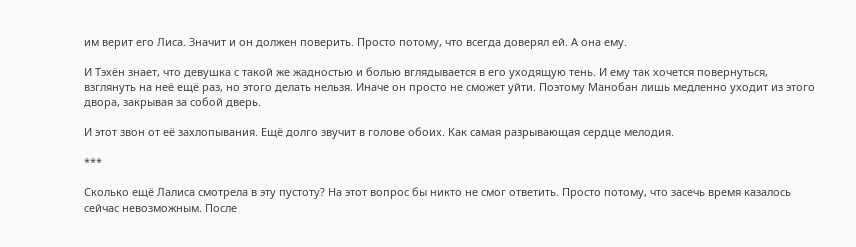им верит его Лиса. Значит и он должен поверить. Просто потому, что всегда доверял ей. А она ему.

И Тэхён знает, что девушка с такой же жадностью и болью вглядывается в его уходящую тень. И ему так хочется повернуться, взглянуть на неё ещё раз, но этого делать нельзя. Иначе он просто не сможет уйти. Поэтому Манобан лишь медленно уходит из этого двора, закрывая за собой дверь.

И этот звон от её захлопывания. Ещё долго звучит в голове обоих. Как самая разрывающая сердце мелодия.

***

Сколько ещё Лалиса смотрела в эту пустоту? На этот вопрос бы никто не смог ответить. Просто потому, что засечь время казалось сейчас невозможным. После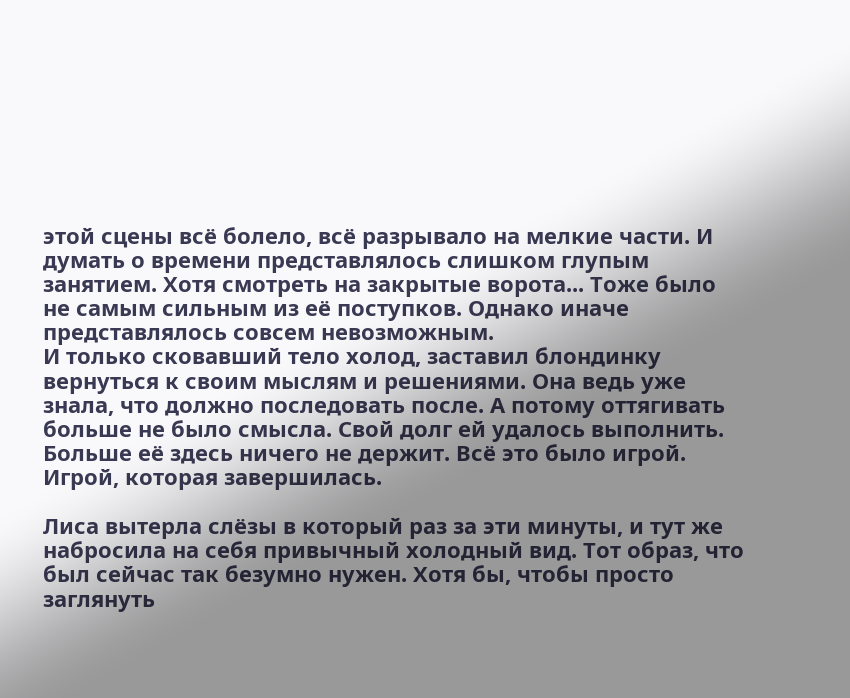этой сцены всё болело, всё разрывало на мелкие части. И думать о времени представлялось слишком глупым занятием. Хотя смотреть на закрытые ворота... Тоже было не самым сильным из её поступков. Однако иначе представлялось совсем невозможным.
И только сковавший тело холод, заставил блондинку вернуться к своим мыслям и решениями. Она ведь уже знала, что должно последовать после. А потому оттягивать больше не было смысла. Свой долг ей удалось выполнить. Больше её здесь ничего не держит. Всё это было игрой. Игрой, которая завершилась.

Лиса вытерла слёзы в который раз за эти минуты, и тут же набросила на себя привычный холодный вид. Тот образ, что был сейчас так безумно нужен. Хотя бы, чтобы просто заглянуть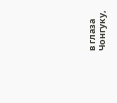в глаза Чонгуку,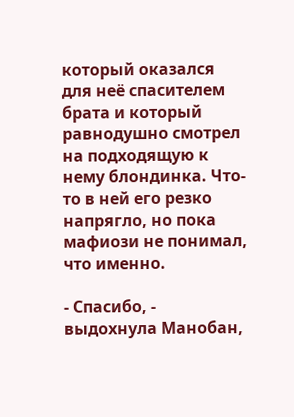который оказался для неё спасителем брата и который равнодушно смотрел на подходящую к нему блондинка. Что-то в ней его резко напрягло, но пока мафиози не понимал, что именно.

- Спасибо, - выдохнула Манобан,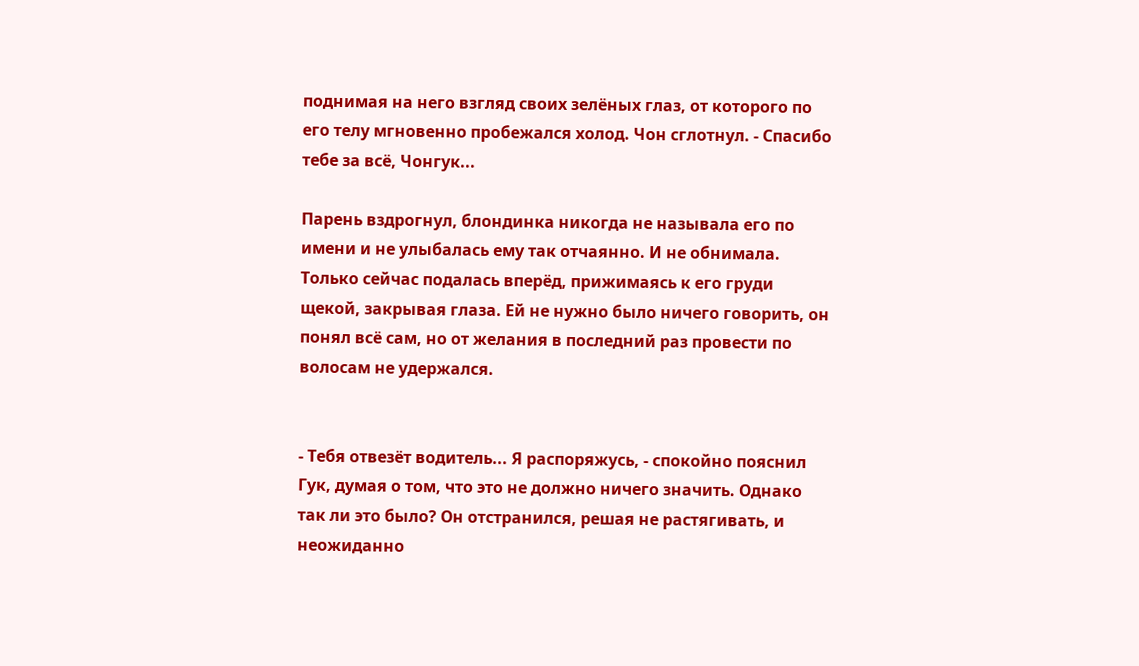поднимая на него взгляд своих зелёных глаз, от которого по его телу мгновенно пробежался холод. Чон сглотнул. - Спасибо тебе за всё, Чонгук...

Парень вздрогнул, блондинка никогда не называла его по имени и не улыбалась ему так отчаянно. И не обнимала. Только сейчас подалась вперёд, прижимаясь к его груди щекой, закрывая глаза. Ей не нужно было ничего говорить, он понял всё сам, но от желания в последний раз провести по волосам не удержался.


- Тебя отвезёт водитель... Я распоряжусь, - спокойно пояснил Гук, думая о том, что это не должно ничего значить. Однако так ли это было? Он отстранился, решая не растягивать, и неожиданно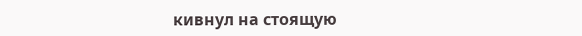кивнул на стоящую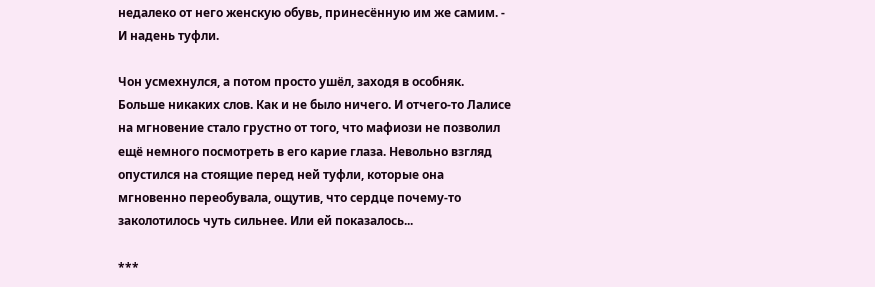недалеко от него женскую обувь, принесённую им же самим. - И надень туфли.

Чон усмехнулся, а потом просто ушёл, заходя в особняк. Больше никаких слов. Как и не было ничего. И отчего-то Лалисе на мгновение стало грустно от того, что мафиози не позволил ещё немного посмотреть в его карие глаза. Невольно взгляд опустился на стоящие перед ней туфли, которые она мгновенно переобувала, ощутив, что сердце почему-то заколотилось чуть сильнее. Или ей показалось...

***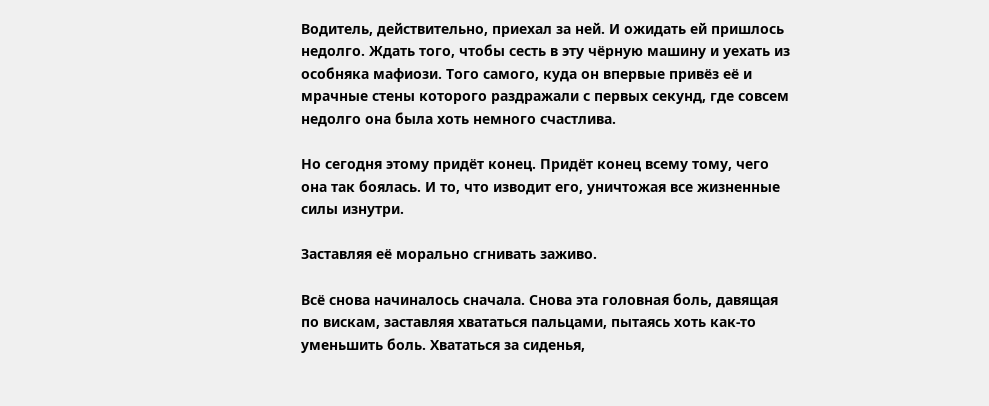Водитель, действительно, приехал за ней. И ожидать ей пришлось недолго. Ждать того, чтобы сесть в эту чёрную машину и уехать из особняка мафиози. Того самого, куда он впервые привёз её и мрачные стены которого раздражали с первых секунд, где совсем недолго она была хоть немного счастлива.

Но сегодня этому придёт конец. Придёт конец всему тому, чего она так боялась. И то, что изводит его, уничтожая все жизненные силы изнутри.

Заставляя её морально сгнивать заживо.

Всё снова начиналось сначала. Снова эта головная боль, давящая по вискам, заставляя хвататься пальцами, пытаясь хоть как-то уменьшить боль. Хвататься за сиденья,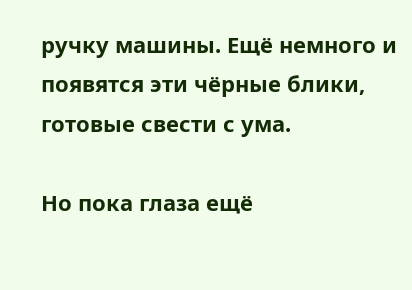ручку машины. Ещё немного и появятся эти чёрные блики, готовые свести с ума.

Но пока глаза ещё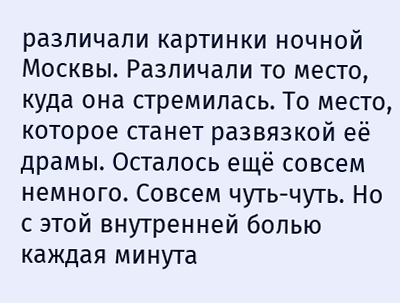различали картинки ночной Москвы. Различали то место, куда она стремилась. То место, которое станет развязкой её драмы. Осталось ещё совсем немного. Совсем чуть-чуть. Но с этой внутренней болью каждая минута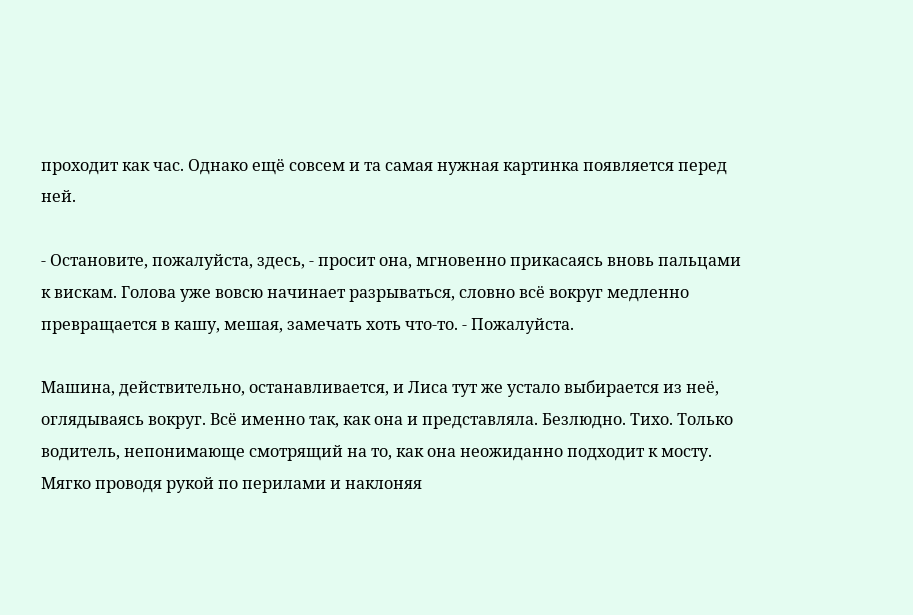проходит как час. Однако ещё совсем и та самая нужная картинка появляется перед ней.

- Остановите, пожалуйста, здесь, - просит она, мгновенно прикасаясь вновь пальцами к вискам. Голова уже вовсю начинает разрываться, словно всё вокруг медленно превращается в кашу, мешая, замечать хоть что-то. - Пожалуйста.

Машина, действительно, останавливается, и Лиса тут же устало выбирается из неё, оглядываясь вокруг. Всё именно так, как она и представляла. Безлюдно. Тихо. Только водитель, непонимающе смотрящий на то, как она неожиданно подходит к мосту. Мягко проводя рукой по перилами и наклоняя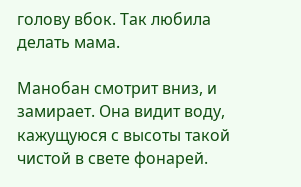голову вбок. Так любила делать мама.

Манобан смотрит вниз, и замирает. Она видит воду, кажущуюся с высоты такой чистой в свете фонарей.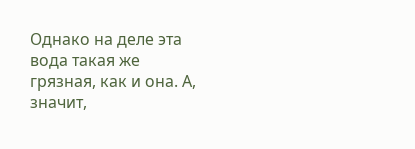Однако на деле эта вода такая же грязная, как и она. А, значит,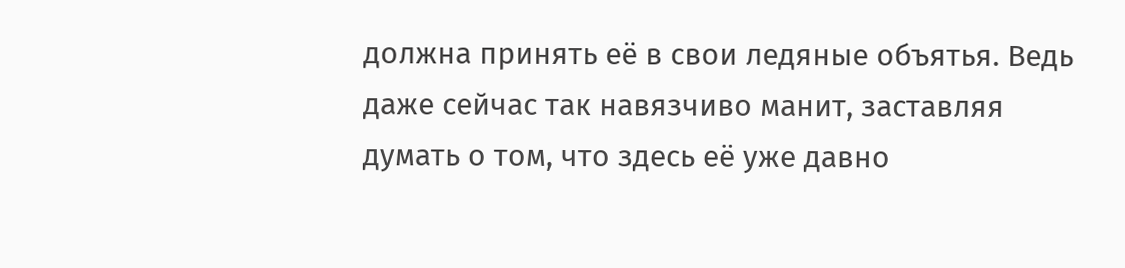должна принять её в свои ледяные объятья. Ведь даже сейчас так навязчиво манит, заставляя думать о том, что здесь её уже давно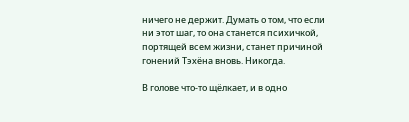ничего не держит. Думать о том, что если ни этот шаг, то она станется психичкой, портящей всем жизни, станет причиной гонений Тэхёна вновь. Никогда.

В голове что-то щёлкает, и в одно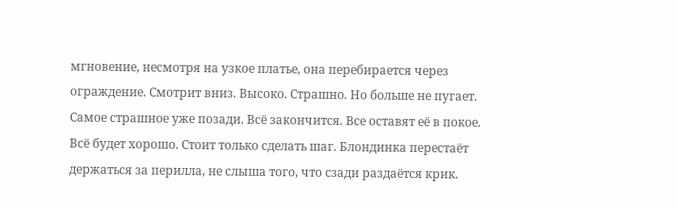мгновение, несмотря на узкое платье, она перебирается через ограждение. Смотрит вниз. Высоко. Страшно. Но больше не пугает. Самое страшное уже позади. Всё закончится. Все оставят её в покое. Всё будет хорошо. Стоит только сделать шаг. Блондинка перестаёт держаться за перилла, не слыша того, что сзади раздаётся крик.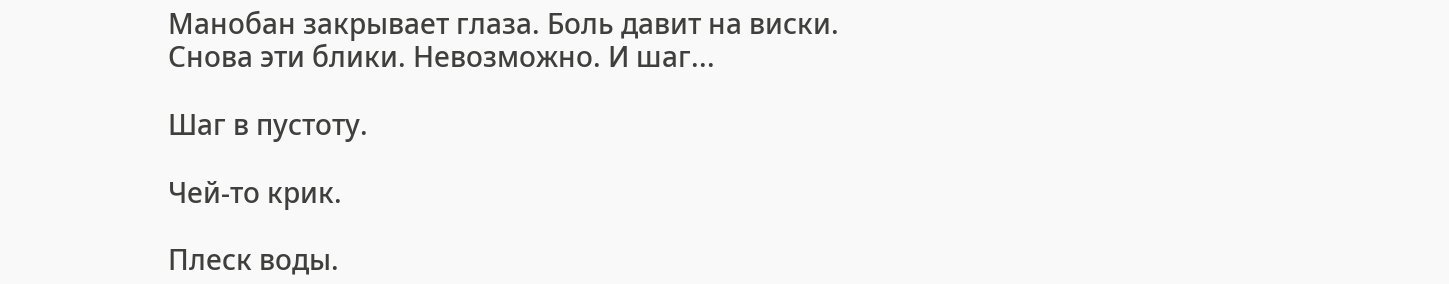Манобан закрывает глаза. Боль давит на виски. Снова эти блики. Невозможно. И шаг...

Шаг в пустоту.

Чей-то крик.

Плеск воды.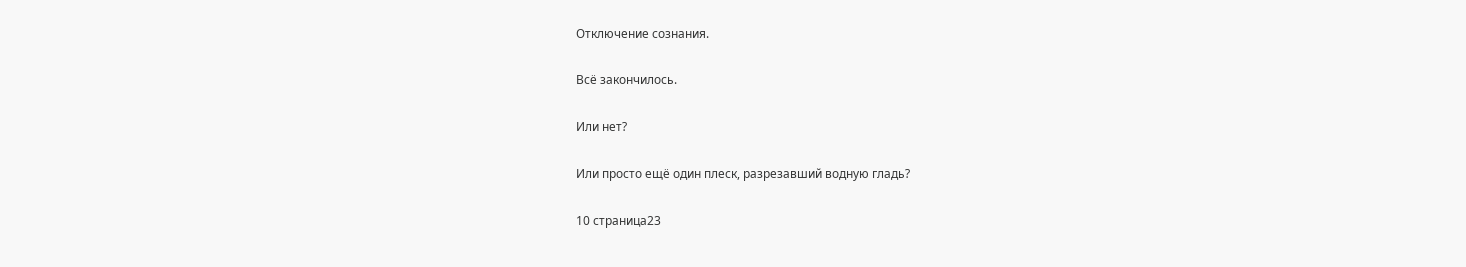Отключение сознания.

Всё закончилось.

Или нет?

Или просто ещё один плеск, разрезавший водную гладь?

10 страница23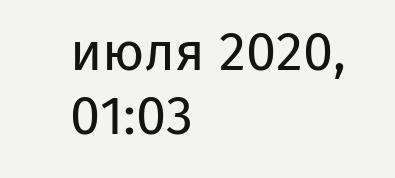июля 2020, 01:03